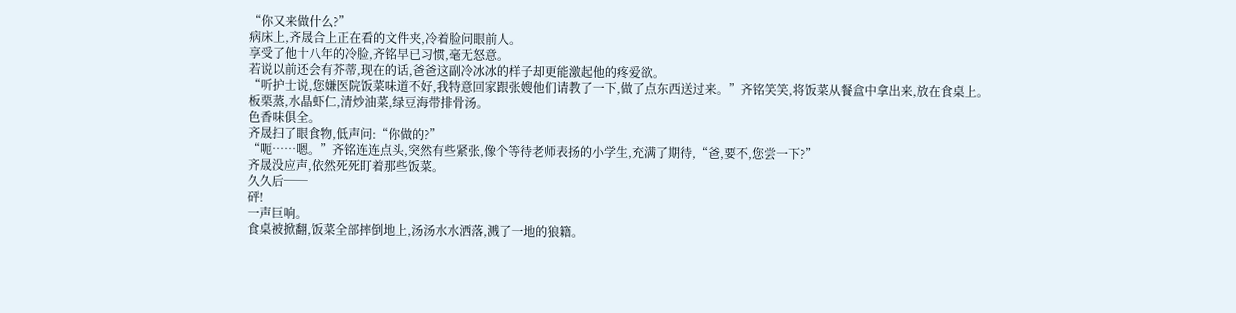“你又来做什么?”
病床上,齐晟合上正在看的文件夹,冷着脸问眼前人。
享受了他十八年的冷脸,齐铭早已习惯,毫无怒意。
若说以前还会有芥蒂,现在的话,爸爸这副冷冰冰的样子却更能激起他的疼爱欲。
“听护士说,您嫌医院饭菜味道不好,我特意回家跟张嫂他们请教了一下,做了点东西送过来。”齐铭笑笑,将饭菜从餐盒中拿出来,放在食桌上。
板栗蒸,水晶虾仁,清炒油菜,绿豆海带排骨汤。
色香味俱全。
齐晟扫了眼食物,低声问:“你做的?”
“呃……嗯。”齐铭连连点头,突然有些紧张,像个等待老师表扬的小学生,充满了期待,“爸,要不,您尝一下?”
齐晟没应声,依然死死盯着那些饭菜。
久久后──
砰!
一声巨响。
食桌被掀翻,饭菜全部摔倒地上,汤汤水水洒落,溅了一地的狼籍。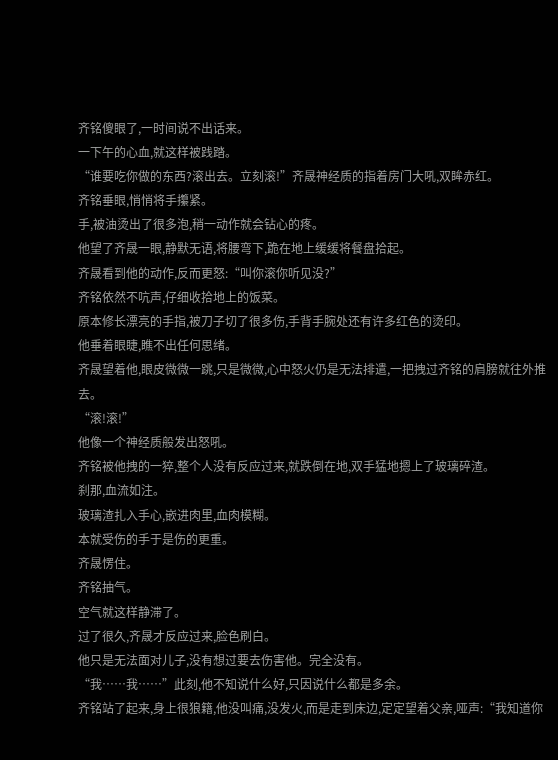齐铭傻眼了,一时间说不出话来。
一下午的心血,就这样被践踏。
“谁要吃你做的东西?滚出去。立刻滚!”齐晟神经质的指着房门大吼,双眸赤红。
齐铭垂眼,悄悄将手攥紧。
手,被油烫出了很多泡,稍一动作就会钻心的疼。
他望了齐晟一眼,静默无语,将腰弯下,跪在地上缓缓将餐盘拾起。
齐晟看到他的动作,反而更怒:“叫你滚你听见没?”
齐铭依然不吭声,仔细收拾地上的饭菜。
原本修长漂亮的手指,被刀子切了很多伤,手背手腕处还有许多红色的烫印。
他垂着眼睫,瞧不出任何思绪。
齐晟望着他,眼皮微微一跳,只是微微,心中怒火仍是无法排遣,一把拽过齐铭的肩膀就往外推去。
“滚!滚!”
他像一个神经质般发出怒吼。
齐铭被他拽的一猝,整个人没有反应过来,就跌倒在地,双手猛地摁上了玻璃碎渣。
刹那,血流如注。
玻璃渣扎入手心,嵌进肉里,血肉模糊。
本就受伤的手于是伤的更重。
齐晟愣住。
齐铭抽气。
空气就这样静滞了。
过了很久,齐晟才反应过来,脸色刷白。
他只是无法面对儿子,没有想过要去伤害他。完全没有。
“我……我……”此刻,他不知说什么好,只因说什么都是多余。
齐铭站了起来,身上很狼籍,他没叫痛,没发火,而是走到床边,定定望着父亲,哑声:“我知道你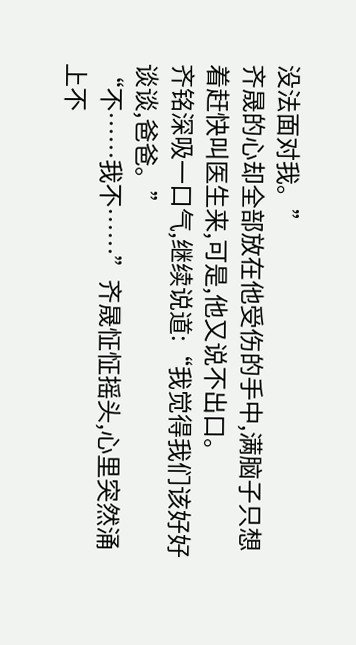没法面对我。”
齐晟的心却全部放在他受伤的手中,满脑子只想着赶快叫医生来,可是,他又说不出口。
齐铭深吸一口气,继续说道:“我觉得我们该好好谈谈,爸爸。”
“不……我不……”齐晟怔怔摇头,心里突然涌上不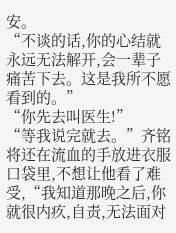安。
“不谈的话,你的心结就永远无法解开,会一辈子痛苦下去。这是我所不愿看到的。”
“你先去叫医生!”
“等我说完就去。”齐铭将还在流血的手放进衣服口袋里,不想让他看了难受,“我知道那晚之后,你就很内疚,自责,无法面对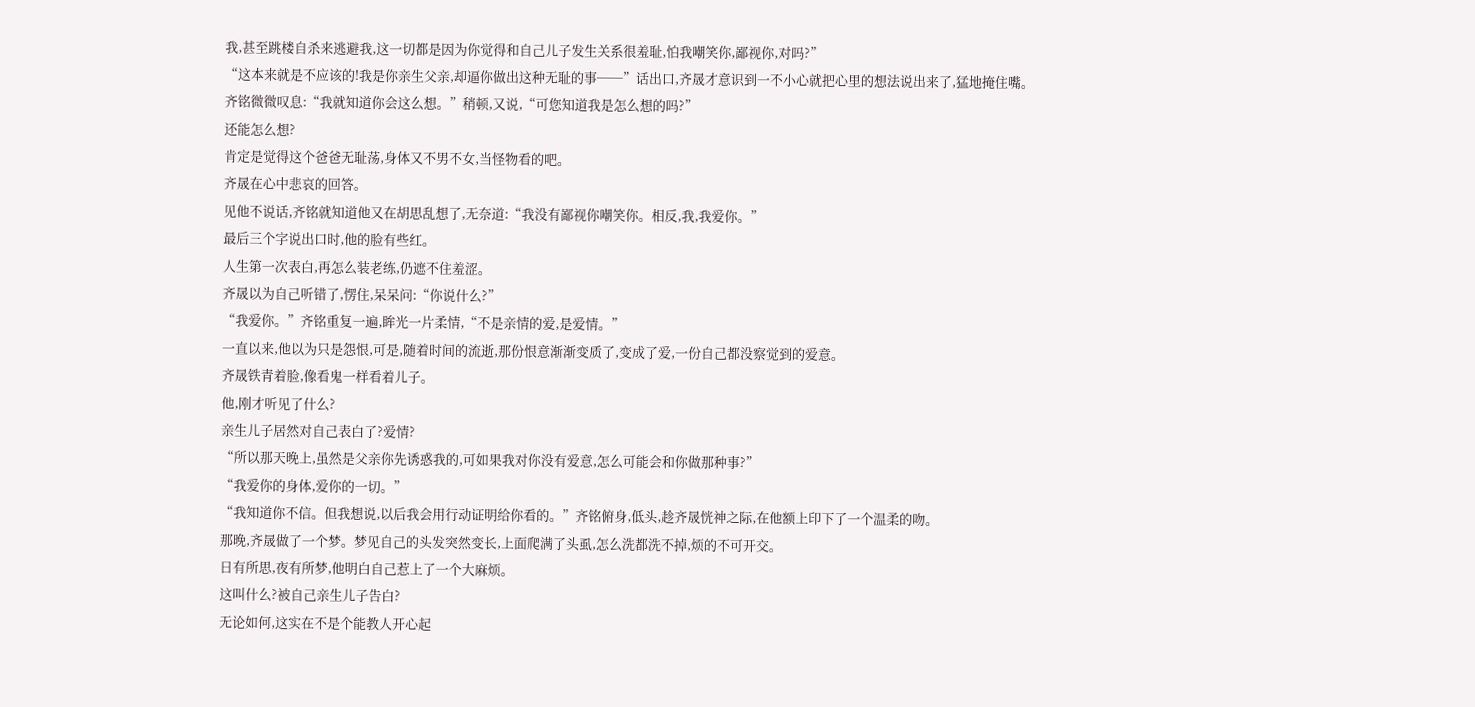我,甚至跳楼自杀来逃避我,这一切都是因为你觉得和自己儿子发生关系很羞耻,怕我嘲笑你,鄙视你,对吗?”
“这本来就是不应该的!我是你亲生父亲,却逼你做出这种无耻的事──”话出口,齐晟才意识到一不小心就把心里的想法说出来了,猛地掩住嘴。
齐铭微微叹息:“我就知道你会这么想。”稍顿,又说,“可您知道我是怎么想的吗?”
还能怎么想?
肯定是觉得这个爸爸无耻荡,身体又不男不女,当怪物看的吧。
齐晟在心中悲哀的回答。
见他不说话,齐铭就知道他又在胡思乱想了,无奈道:“我没有鄙视你嘲笑你。相反,我,我爱你。”
最后三个字说出口时,他的脸有些红。
人生第一次表白,再怎么装老练,仍遮不住羞涩。
齐晟以为自己听错了,愣住,呆呆问:“你说什么?”
“我爱你。”齐铭重复一遍,眸光一片柔情,“不是亲情的爱,是爱情。”
一直以来,他以为只是怨恨,可是,随着时间的流逝,那份恨意渐渐变质了,变成了爱,一份自己都没察觉到的爱意。
齐晟铁青着脸,像看鬼一样看着儿子。
他,刚才听见了什么?
亲生儿子居然对自己表白了?爱情?
“所以那天晚上,虽然是父亲你先诱惑我的,可如果我对你没有爱意,怎么可能会和你做那种事?”
“我爱你的身体,爱你的一切。”
“我知道你不信。但我想说,以后我会用行动证明给你看的。”齐铭俯身,低头,趁齐晟恍神之际,在他额上印下了一个温柔的吻。
那晚,齐晟做了一个梦。梦见自己的头发突然变长,上面爬满了头虱,怎么洗都洗不掉,烦的不可开交。
日有所思,夜有所梦,他明白自己惹上了一个大麻烦。
这叫什么?被自己亲生儿子告白?
无论如何,这实在不是个能教人开心起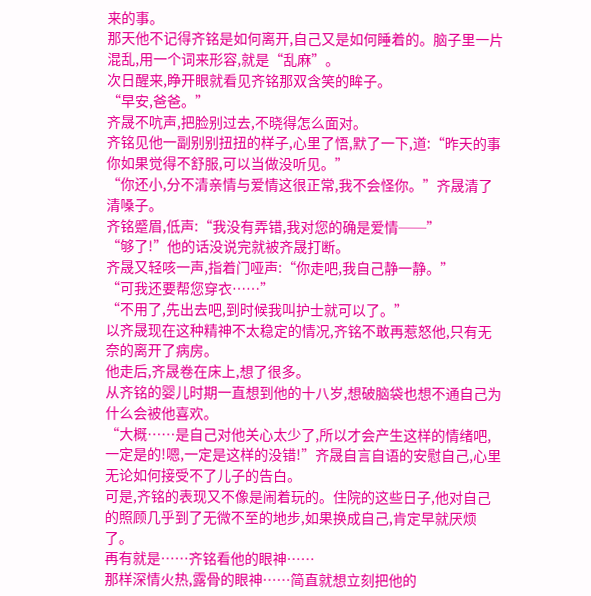来的事。
那天他不记得齐铭是如何离开,自己又是如何睡着的。脑子里一片混乱,用一个词来形容,就是“乱麻”。
次日醒来,睁开眼就看见齐铭那双含笑的眸子。
“早安,爸爸。”
齐晟不吭声,把脸别过去,不晓得怎么面对。
齐铭见他一副别别扭扭的样子,心里了悟,默了一下,道:“昨天的事你如果觉得不舒服,可以当做没听见。”
“你还小,分不清亲情与爱情这很正常,我不会怪你。”齐晟清了清嗓子。
齐铭蹙眉,低声:“我没有弄错,我对您的确是爱情──”
“够了!”他的话没说完就被齐晟打断。
齐晟又轻咳一声,指着门哑声:“你走吧,我自己静一静。”
“可我还要帮您穿衣……”
“不用了,先出去吧,到时候我叫护士就可以了。”
以齐晟现在这种精神不太稳定的情况,齐铭不敢再惹怒他,只有无奈的离开了病房。
他走后,齐晟卷在床上,想了很多。
从齐铭的婴儿时期一直想到他的十八岁,想破脑袋也想不通自己为什么会被他喜欢。
“大概……是自己对他关心太少了,所以才会产生这样的情绪吧,一定是的!嗯,一定是这样的没错!”齐晟自言自语的安慰自己,心里无论如何接受不了儿子的告白。
可是,齐铭的表现又不像是闹着玩的。住院的这些日子,他对自己的照顾几乎到了无微不至的地步,如果换成自己,肯定早就厌烦了。
再有就是……齐铭看他的眼神……
那样深情火热,露骨的眼神……简直就想立刻把他的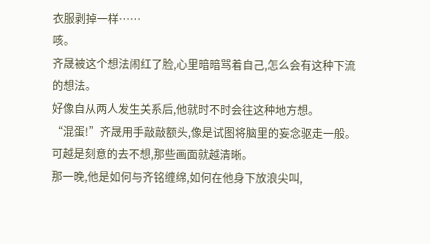衣服剥掉一样……
咳。
齐晟被这个想法闹红了脸,心里暗暗骂着自己,怎么会有这种下流的想法。
好像自从两人发生关系后,他就时不时会往这种地方想。
“混蛋!”齐晟用手敲敲额头,像是试图将脑里的妄念驱走一般。
可越是刻意的去不想,那些画面就越清晰。
那一晚,他是如何与齐铭缠绵,如何在他身下放浪尖叫,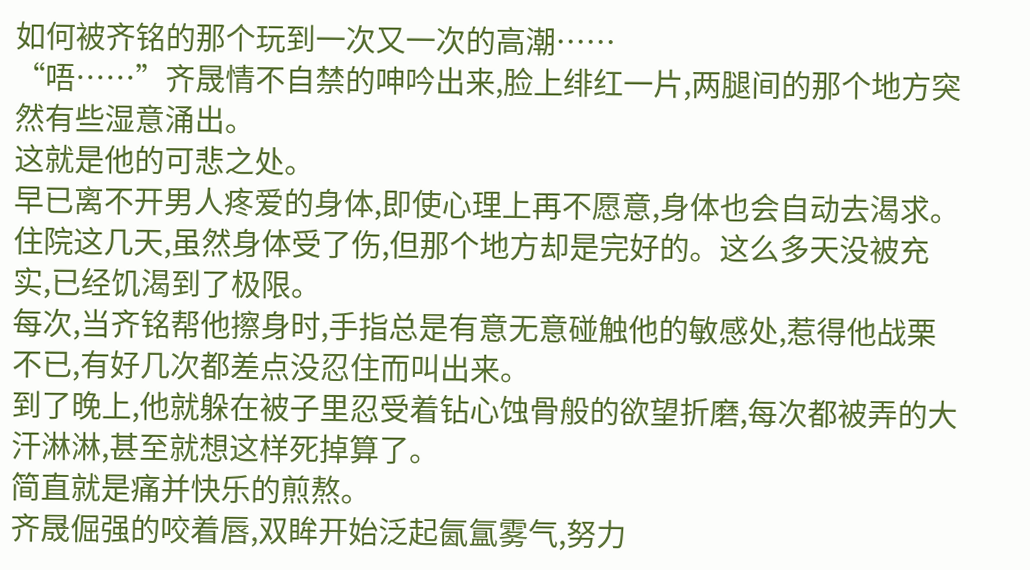如何被齐铭的那个玩到一次又一次的高潮……
“唔……”齐晟情不自禁的呻吟出来,脸上绯红一片,两腿间的那个地方突然有些湿意涌出。
这就是他的可悲之处。
早已离不开男人疼爱的身体,即使心理上再不愿意,身体也会自动去渴求。
住院这几天,虽然身体受了伤,但那个地方却是完好的。这么多天没被充实,已经饥渴到了极限。
每次,当齐铭帮他擦身时,手指总是有意无意碰触他的敏感处,惹得他战栗不已,有好几次都差点没忍住而叫出来。
到了晚上,他就躲在被子里忍受着钻心蚀骨般的欲望折磨,每次都被弄的大汗淋淋,甚至就想这样死掉算了。
简直就是痛并快乐的煎熬。
齐晟倔强的咬着唇,双眸开始泛起氤氲雾气,努力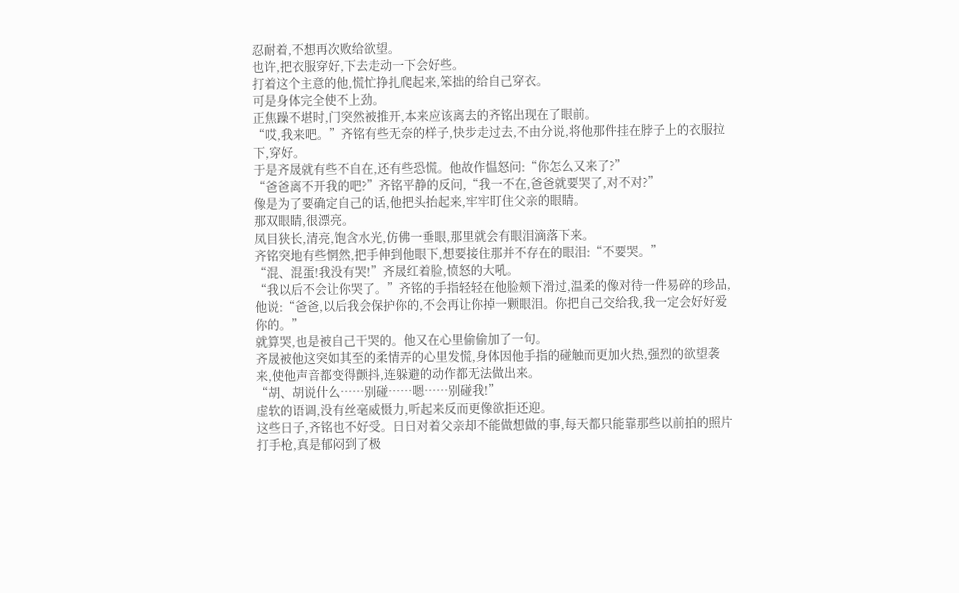忍耐着,不想再次败给欲望。
也许,把衣服穿好,下去走动一下会好些。
打着这个主意的他,慌忙挣扎爬起来,笨拙的给自己穿衣。
可是身体完全使不上劲。
正焦躁不堪时,门突然被推开,本来应该离去的齐铭出现在了眼前。
“哎,我来吧。”齐铭有些无奈的样子,快步走过去,不由分说,将他那件挂在脖子上的衣服拉下,穿好。
于是齐晟就有些不自在,还有些恐慌。他故作愠怒问:“你怎么又来了?”
“爸爸离不开我的吧?”齐铭平静的反问,“我一不在,爸爸就要哭了,对不对?”
像是为了要确定自己的话,他把头抬起来,牢牢盯住父亲的眼睛。
那双眼睛,很漂亮。
凤目狭长,清亮,饱含水光,仿佛一垂眼,那里就会有眼泪滴落下来。
齐铭突地有些惘然,把手伸到他眼下,想要接住那并不存在的眼泪:“不要哭。”
“混、混蛋!我没有哭!”齐晟红着脸,愤怒的大吼。
“我以后不会让你哭了。”齐铭的手指轻轻在他脸颊下滑过,温柔的像对待一件易碎的珍品,他说:“爸爸,以后我会保护你的,不会再让你掉一颗眼泪。你把自己交给我,我一定会好好爱你的。”
就算哭,也是被自己干哭的。他又在心里偷偷加了一句。
齐晟被他这突如其至的柔情弄的心里发慌,身体因他手指的碰触而更加火热,强烈的欲望袭来,使他声音都变得颤抖,连躲避的动作都无法做出来。
“胡、胡说什么……别碰……嗯……别碰我!”
虚软的语调,没有丝毫威慑力,听起来反而更像欲拒还迎。
这些日子,齐铭也不好受。日日对着父亲却不能做想做的事,每天都只能靠那些以前拍的照片打手枪,真是郁闷到了极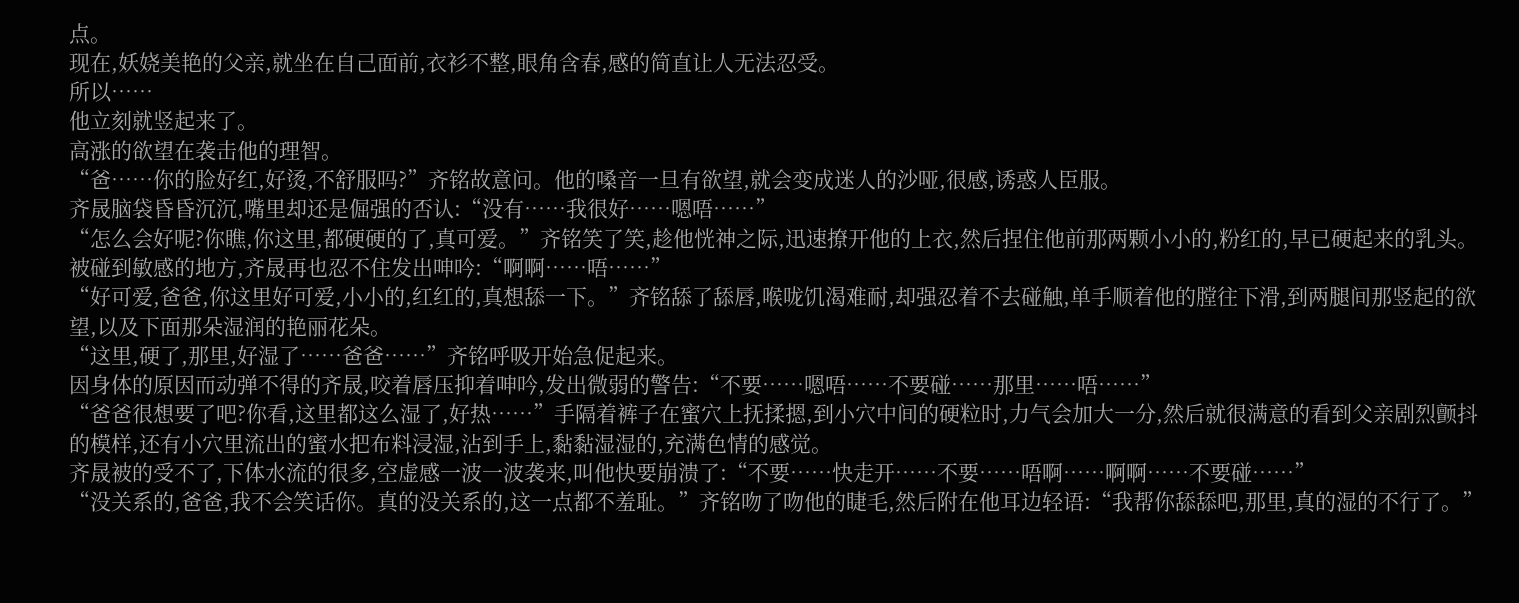点。
现在,妖娆美艳的父亲,就坐在自己面前,衣衫不整,眼角含春,感的简直让人无法忍受。
所以……
他立刻就竖起来了。
高涨的欲望在袭击他的理智。
“爸……你的脸好红,好烫,不舒服吗?”齐铭故意问。他的嗓音一旦有欲望,就会变成迷人的沙哑,很感,诱惑人臣服。
齐晟脑袋昏昏沉沉,嘴里却还是倔强的否认:“没有……我很好……嗯唔……”
“怎么会好呢?你瞧,你这里,都硬硬的了,真可爱。”齐铭笑了笑,趁他恍神之际,迅速撩开他的上衣,然后捏住他前那两颗小小的,粉红的,早已硬起来的乳头。
被碰到敏感的地方,齐晟再也忍不住发出呻吟:“啊啊……唔……”
“好可爱,爸爸,你这里好可爱,小小的,红红的,真想舔一下。”齐铭舔了舔唇,喉咙饥渴难耐,却强忍着不去碰触,单手顺着他的膛往下滑,到两腿间那竖起的欲望,以及下面那朵湿润的艳丽花朵。
“这里,硬了,那里,好湿了……爸爸……”齐铭呼吸开始急促起来。
因身体的原因而动弹不得的齐晟,咬着唇压抑着呻吟,发出微弱的警告:“不要……嗯唔……不要碰……那里……唔……”
“爸爸很想要了吧?你看,这里都这么湿了,好热……”手隔着裤子在蜜穴上抚揉摁,到小穴中间的硬粒时,力气会加大一分,然后就很满意的看到父亲剧烈颤抖的模样,还有小穴里流出的蜜水把布料浸湿,沾到手上,黏黏湿湿的,充满色情的感觉。
齐晟被的受不了,下体水流的很多,空虚感一波一波袭来,叫他快要崩溃了:“不要……快走开……不要……唔啊……啊啊……不要碰……”
“没关系的,爸爸,我不会笑话你。真的没关系的,这一点都不羞耻。”齐铭吻了吻他的睫毛,然后附在他耳边轻语:“我帮你舔舔吧,那里,真的湿的不行了。”